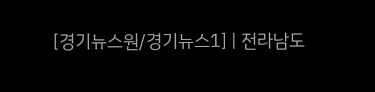[경기뉴스원/경기뉴스1] | 전라남도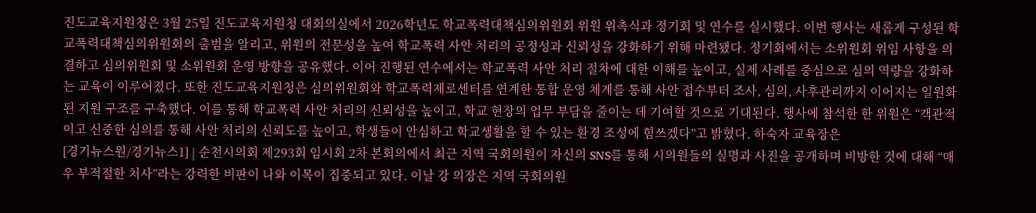진도교육지원청은 3월 25일 진도교육지원청 대회의실에서 2026학년도 학교폭력대책심의위원회 위원 위촉식과 정기회 및 연수를 실시했다. 이번 행사는 새롭게 구성된 학교폭력대책심의위원회의 출범을 알리고, 위원의 전문성을 높여 학교폭력 사안 처리의 공정성과 신뢰성을 강화하기 위해 마련됐다. 정기회에서는 소위원회 위임 사항을 의결하고 심의위원회 및 소위원회 운영 방향을 공유했다. 이어 진행된 연수에서는 학교폭력 사안 처리 절차에 대한 이해를 높이고, 실제 사례를 중심으로 심의 역량을 강화하는 교육이 이루어졌다. 또한 진도교육지원청은 심의위원회와 학교폭력제로센터를 연계한 통합 운영 체계를 통해 사안 접수부터 조사, 심의, 사후관리까지 이어지는 일원화된 지원 구조를 구축했다. 이를 통해 학교폭력 사안 처리의 신뢰성을 높이고, 학교 현장의 업무 부담을 줄이는 데 기여할 것으로 기대된다. 행사에 참석한 한 위원은 “객관적이고 신중한 심의를 통해 사안 처리의 신뢰도를 높이고, 학생들이 안심하고 학교생활을 할 수 있는 환경 조성에 힘쓰겠다”고 밝혔다. 하숙자 교육장은
[경기뉴스원/경기뉴스1] | 순천시의회 제293회 임시회 2차 본회의에서 최근 지역 국회의원이 자신의 SNS를 통해 시의원들의 실명과 사진을 공개하며 비방한 것에 대해 “매우 부적절한 처사”라는 강력한 비판이 나와 이목이 집중되고 있다. 이날 강 의장은 지역 국회의원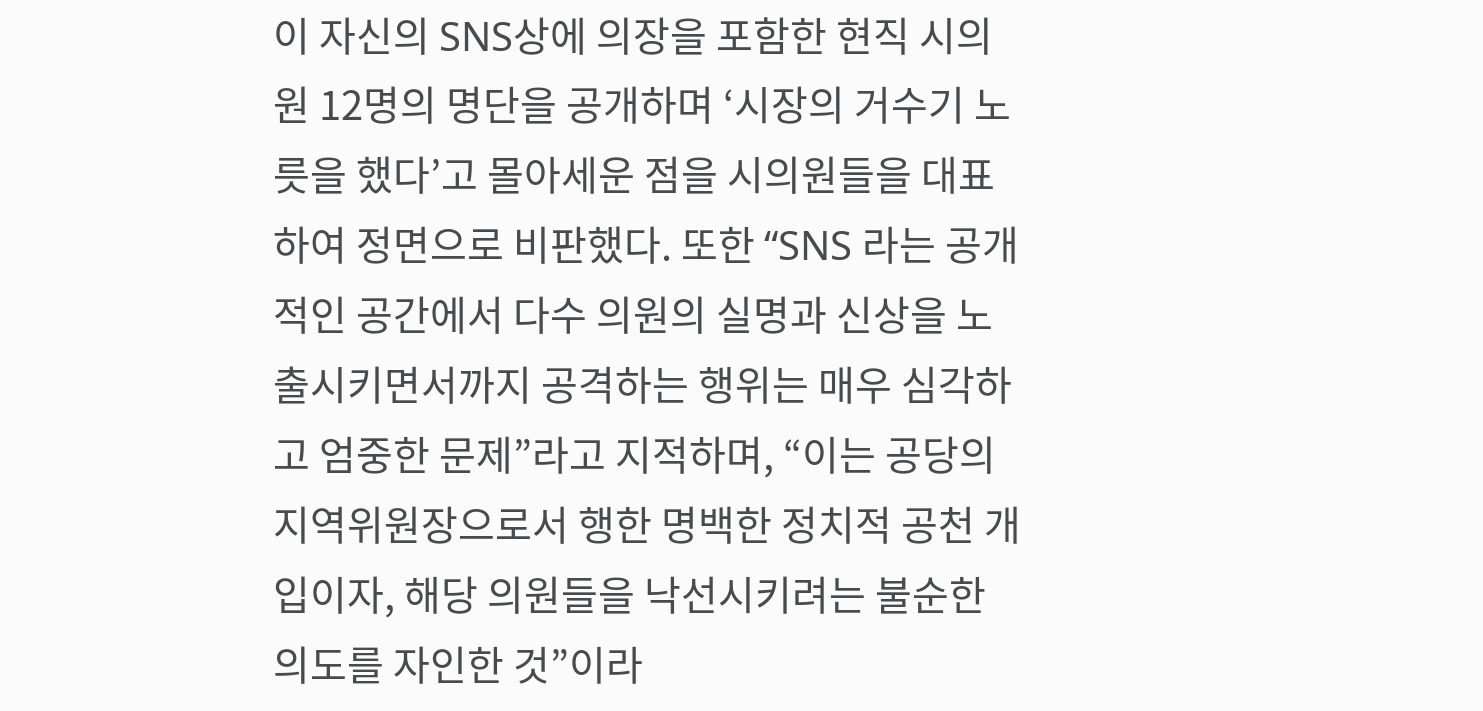이 자신의 SNS상에 의장을 포함한 현직 시의원 12명의 명단을 공개하며 ‘시장의 거수기 노릇을 했다’고 몰아세운 점을 시의원들을 대표하여 정면으로 비판했다. 또한 “SNS 라는 공개적인 공간에서 다수 의원의 실명과 신상을 노출시키면서까지 공격하는 행위는 매우 심각하고 엄중한 문제”라고 지적하며, “이는 공당의 지역위원장으로서 행한 명백한 정치적 공천 개입이자, 해당 의원들을 낙선시키려는 불순한 의도를 자인한 것”이라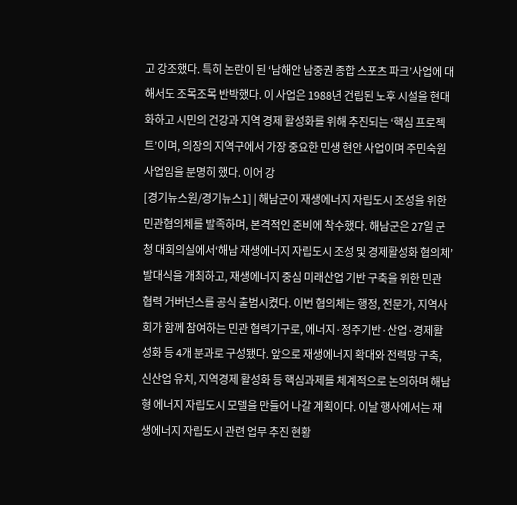고 강조했다. 특히 논란이 된 ‘남해안 남중권 종합 스포츠 파크’사업에 대해서도 조목조목 반박했다. 이 사업은 1988년 건립된 노후 시설을 현대화하고 시민의 건강과 지역 경제 활성화를 위해 추진되는 ‘핵심 프로젝트’이며, 의장의 지역구에서 가장 중요한 민생 현안 사업이며 주민숙원사업임을 분명히 했다. 이어 강
[경기뉴스원/경기뉴스1] | 해남군이 재생에너지 자립도시 조성을 위한 민관협의체를 발족하며, 본격적인 준비에 착수했다. 해남군은 27일 군청 대회의실에서‘해남 재생에너지 자립도시 조성 및 경제활성화 협의체’발대식을 개최하고, 재생에너지 중심 미래산업 기반 구축을 위한 민관 협력 거버넌스를 공식 출범시켰다. 이번 협의체는 행정, 전문가, 지역사회가 함께 참여하는 민관 협력기구로, 에너지·정주기반·산업·경제활성화 등 4개 분과로 구성됐다. 앞으로 재생에너지 확대와 전력망 구축, 신산업 유치, 지역경제 활성화 등 핵심과제를 체계적으로 논의하며 해남형 에너지 자립도시 모델을 만들어 나갈 계획이다. 이날 행사에서는 재생에너지 자립도시 관련 업무 추진 현황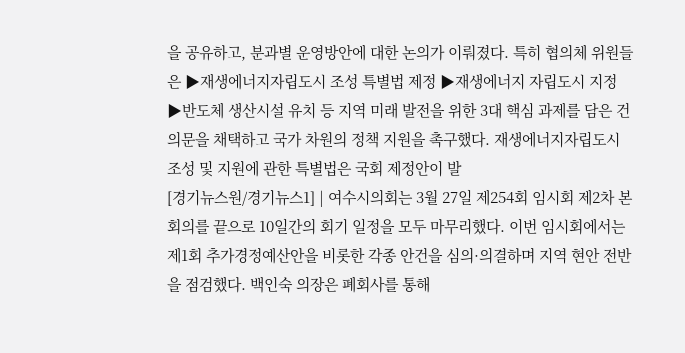을 공유하고, 분과별 운영방안에 대한 논의가 이뤄졌다. 특히 협의체 위원들은 ▶재생에너지자립도시 조성 특별법 제정 ▶재생에너지 자립도시 지정 ▶반도체 생산시설 유치 등 지역 미래 발전을 위한 3대 핵심 과제를 담은 건의문을 채택하고 국가 차원의 정책 지원을 촉구했다. 재생에너지자립도시 조성 및 지원에 관한 특별법은 국회 제정안이 발
[경기뉴스원/경기뉴스1] | 여수시의회는 3월 27일 제254회 임시회 제2차 본회의를 끝으로 10일간의 회기 일정을 모두 마무리했다. 이번 임시회에서는 제1회 추가경정예산안을 비롯한 각종 안건을 심의·의결하며 지역 현안 전반을 점검했다. 백인숙 의장은 폐회사를 통해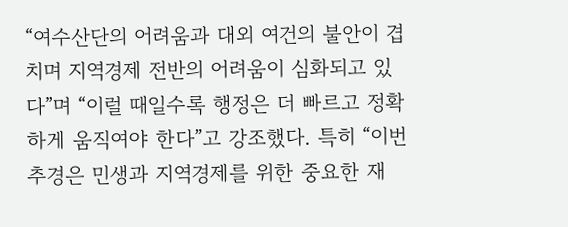“여수산단의 어려움과 대외 여건의 불안이 겹치며 지역경제 전반의 어려움이 심화되고 있다”며 “이럴 때일수록 행정은 더 빠르고 정확하게 움직여야 한다”고 강조했다. 특히 “이번 추경은 민생과 지역경제를 위한 중요한 재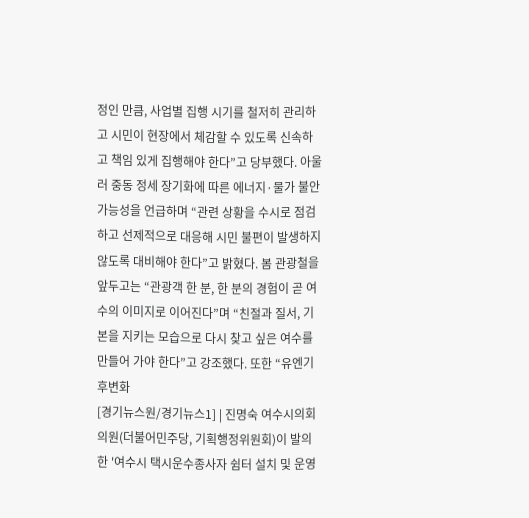정인 만큼, 사업별 집행 시기를 철저히 관리하고 시민이 현장에서 체감할 수 있도록 신속하고 책임 있게 집행해야 한다”고 당부했다. 아울러 중동 정세 장기화에 따른 에너지·물가 불안 가능성을 언급하며 “관련 상황을 수시로 점검하고 선제적으로 대응해 시민 불편이 발생하지 않도록 대비해야 한다”고 밝혔다. 봄 관광철을 앞두고는 “관광객 한 분, 한 분의 경험이 곧 여수의 이미지로 이어진다”며 “친절과 질서, 기본을 지키는 모습으로 다시 찾고 싶은 여수를 만들어 가야 한다”고 강조했다. 또한 “유엔기후변화
[경기뉴스원/경기뉴스1] | 진명숙 여수시의회 의원(더불어민주당, 기획행정위원회)이 발의한 '여수시 택시운수종사자 쉼터 설치 및 운영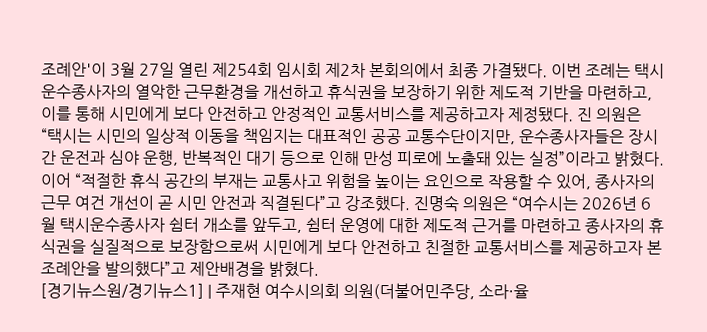조례안'이 3월 27일 열린 제254회 임시회 제2차 본회의에서 최종 가결됐다. 이번 조례는 택시운수종사자의 열악한 근무환경을 개선하고 휴식권을 보장하기 위한 제도적 기반을 마련하고, 이를 통해 시민에게 보다 안전하고 안정적인 교통서비스를 제공하고자 제정됐다. 진 의원은 “택시는 시민의 일상적 이동을 책임지는 대표적인 공공 교통수단이지만, 운수종사자들은 장시간 운전과 심야 운행, 반복적인 대기 등으로 인해 만성 피로에 노출돼 있는 실정”이라고 밝혔다. 이어 “적절한 휴식 공간의 부재는 교통사고 위험을 높이는 요인으로 작용할 수 있어, 종사자의 근무 여건 개선이 곧 시민 안전과 직결된다”고 강조했다. 진명숙 의원은 “여수시는 2026년 6월 택시운수종사자 쉼터 개소를 앞두고, 쉼터 운영에 대한 제도적 근거를 마련하고 종사자의 휴식권을 실질적으로 보장함으로써 시민에게 보다 안전하고 친절한 교통서비스를 제공하고자 본 조례안을 발의했다”고 제안배경을 밝혔다.
[경기뉴스원/경기뉴스1] | 주재현 여수시의회 의원(더불어민주당, 소라·율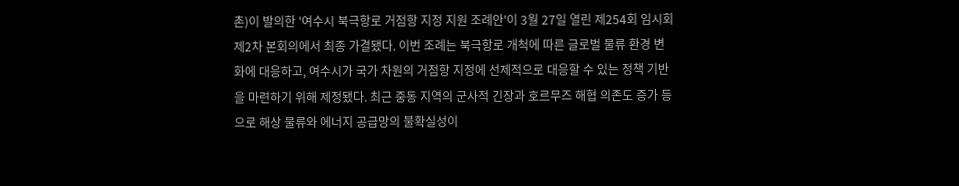촌)이 발의한 '여수시 북극항로 거점항 지정 지원 조례안'이 3월 27일 열린 제254회 임시회 제2차 본회의에서 최종 가결됐다. 이번 조례는 북극항로 개척에 따른 글로벌 물류 환경 변화에 대응하고, 여수시가 국가 차원의 거점항 지정에 선제적으로 대응할 수 있는 정책 기반을 마련하기 위해 제정됐다. 최근 중동 지역의 군사적 긴장과 호르무즈 해협 의존도 증가 등으로 해상 물류와 에너지 공급망의 불확실성이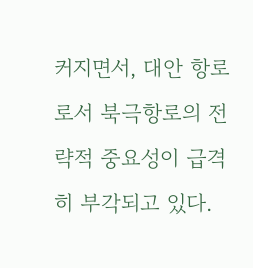커지면서, 대안 항로로서 북극항로의 전략적 중요성이 급격히 부각되고 있다.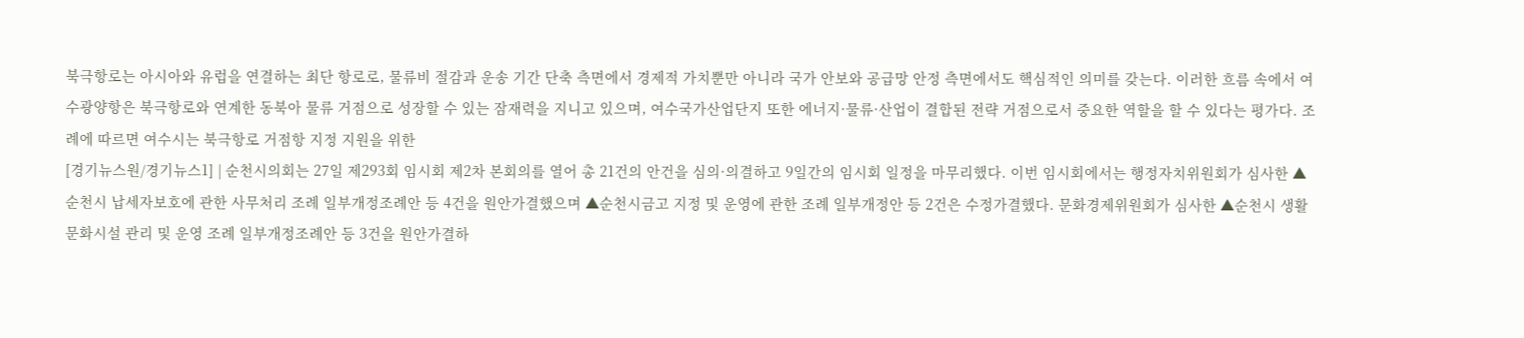북극항로는 아시아와 유럽을 연결하는 최단 항로로, 물류비 절감과 운송 기간 단축 측면에서 경제적 가치뿐만 아니라 국가 안보와 공급망 안정 측면에서도 핵심적인 의미를 갖는다. 이러한 흐름 속에서 여수광양항은 북극항로와 연계한 동북아 물류 거점으로 성장할 수 있는 잠재력을 지니고 있으며, 여수국가산업단지 또한 에너지·물류·산업이 결합된 전략 거점으로서 중요한 역할을 할 수 있다는 평가다. 조례에 따르면 여수시는 북극항로 거점항 지정 지원을 위한
[경기뉴스원/경기뉴스1] | 순천시의회는 27일 제293회 임시회 제2차 본회의를 열어 총 21건의 안건을 심의·의결하고 9일간의 임시회 일정을 마무리했다. 이번 임시회에서는 행정자치위원회가 심사한 ▲순천시 납세자보호에 관한 사무처리 조례 일부개정조례안 등 4건을 원안가결했으며 ▲순천시금고 지정 및 운영에 관한 조례 일부개정안 등 2건은 수정가결했다. 문화경제위원회가 심사한 ▲순천시 생활문화시설 관리 및 운영 조례 일부개정조례안 등 3건을 원안가결하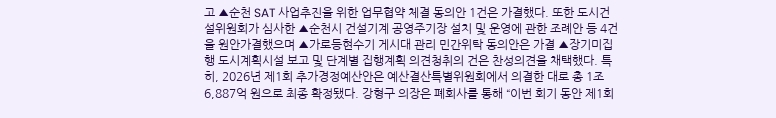고 ▲순천 SAT 사업추진을 위한 업무협약 체결 동의안 1건은 가결했다. 또한 도시건설위원회가 심사한 ▲순천시 건설기계 공영주기장 설치 및 운영에 관한 조례안 등 4건을 원안가결했으며 ▲가로등현수기 게시대 관리 민간위탁 동의안은 가결 ▲장기미집행 도시계획시설 보고 및 단계별 집행계획 의견청취의 건은 찬성의견을 채택했다. 특히, 2026년 제1회 추가경정예산안은 예산결산특별위원회에서 의결한 대로 총 1조 6,887억 원으로 최종 확정됐다. 강형구 의장은 폐회사를 통해 “이번 회기 동안 제1회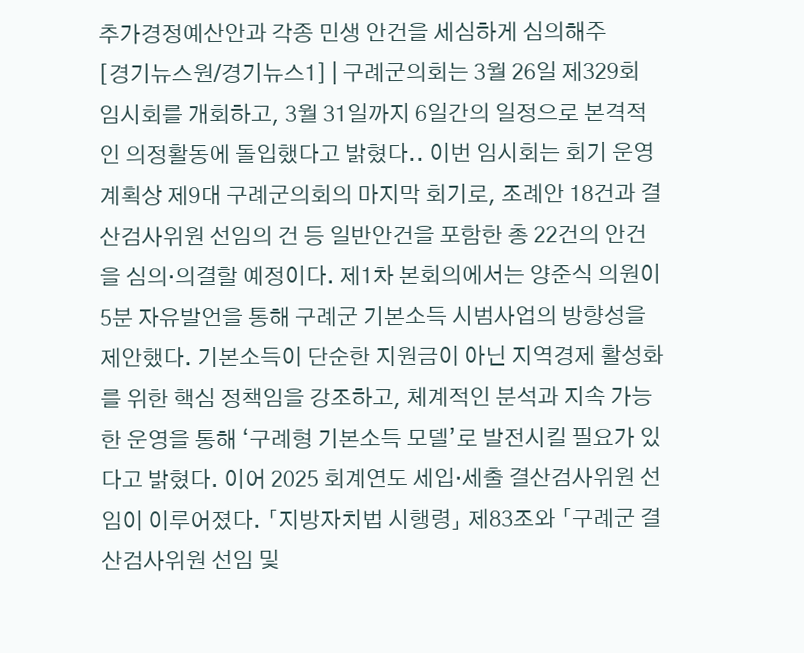추가경정예산안과 각종 민생 안건을 세심하게 심의해주
[경기뉴스원/경기뉴스1] | 구례군의회는 3월 26일 제329회 임시회를 개회하고, 3월 31일까지 6일간의 일정으로 본격적인 의정활동에 돌입했다고 밝혔다.. 이번 임시회는 회기 운영계획상 제9대 구례군의회의 마지막 회기로, 조례안 18건과 결산검사위원 선임의 건 등 일반안건을 포함한 총 22건의 안건을 심의·의결할 예정이다. 제1차 본회의에서는 양준식 의원이 5분 자유발언을 통해 구례군 기본소득 시범사업의 방향성을 제안했다. 기본소득이 단순한 지원금이 아닌 지역경제 활성화를 위한 핵심 정책임을 강조하고, 체계적인 분석과 지속 가능한 운영을 통해 ‘구례형 기본소득 모델’로 발전시킬 필요가 있다고 밝혔다. 이어 2025 회계연도 세입·세출 결산검사위원 선임이 이루어졌다. 「지방자치법 시행령」 제83조와 「구례군 결산검사위원 선임 및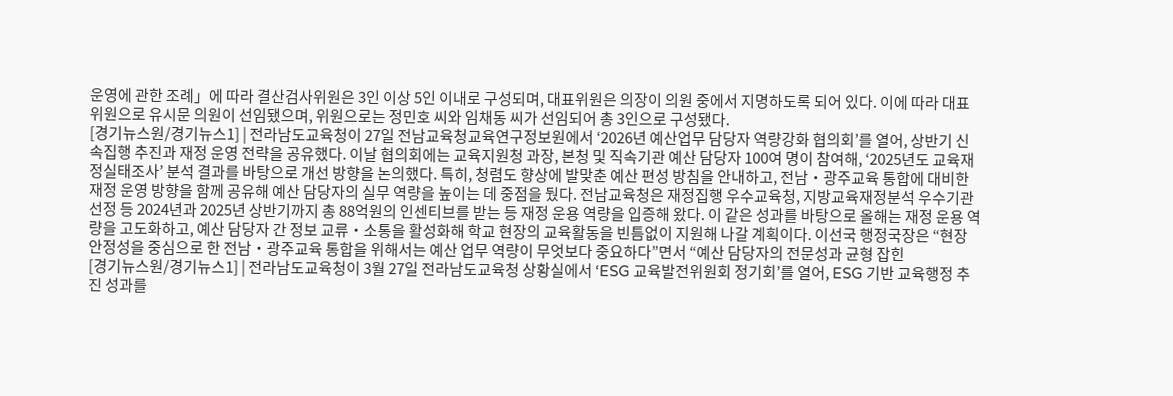운영에 관한 조례」에 따라 결산검사위원은 3인 이상 5인 이내로 구성되며, 대표위원은 의장이 의원 중에서 지명하도록 되어 있다. 이에 따라 대표위원으로 유시문 의원이 선임됐으며, 위원으로는 정민호 씨와 임채동 씨가 선임되어 총 3인으로 구성됐다.
[경기뉴스원/경기뉴스1] | 전라남도교육청이 27일 전남교육청교육연구정보원에서 ‘2026년 예산업무 담당자 역량강화 협의회’를 열어, 상반기 신속집행 추진과 재정 운영 전략을 공유했다. 이날 협의회에는 교육지원청 과장, 본청 및 직속기관 예산 담당자 100여 명이 참여해, ‘2025년도 교육재정실태조사’ 분석 결과를 바탕으로 개선 방향을 논의했다. 특히, 청렴도 향상에 발맞춘 예산 편성 방침을 안내하고, 전남‧광주교육 통합에 대비한 재정 운영 방향을 함께 공유해 예산 담당자의 실무 역량을 높이는 데 중점을 뒀다. 전남교육청은 재정집행 우수교육청, 지방교육재정분석 우수기관 선정 등 2024년과 2025년 상반기까지 총 88억원의 인센티브를 받는 등 재정 운용 역량을 입증해 왔다. 이 같은 성과를 바탕으로 올해는 재정 운용 역량을 고도화하고, 예산 담당자 간 정보 교류‧소통을 활성화해 학교 현장의 교육활동을 빈틈없이 지원해 나갈 계획이다. 이선국 행정국장은 “현장 안정성을 중심으로 한 전남‧광주교육 통합을 위해서는 예산 업무 역량이 무엇보다 중요하다”면서 “예산 담당자의 전문성과 균형 잡힌
[경기뉴스원/경기뉴스1] | 전라남도교육청이 3월 27일 전라남도교육청 상황실에서 ‘ESG 교육발전위원회 정기회’를 열어, ESG 기반 교육행정 추진 성과를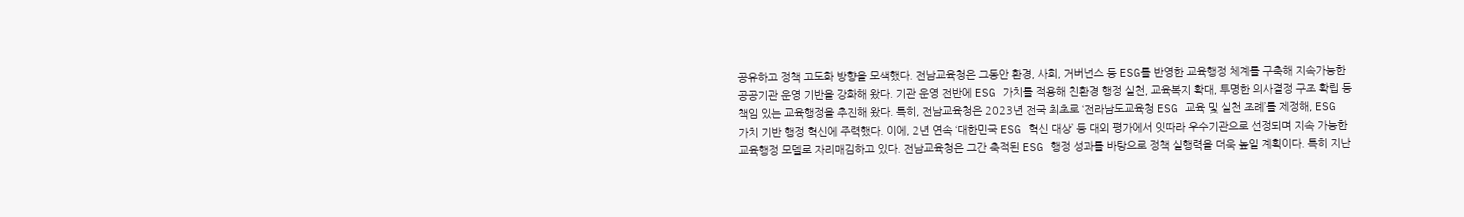공유하고 정책 고도화 방향을 모색했다. 전남교육청은 그동안 환경, 사회, 거버넌스 등 ESG를 반영한 교육행정 체계를 구축해 지속가능한 공공기관 운영 기반을 강화해 왔다. 기관 운영 전반에 ESG 가치를 적용해 친환경 행정 실천, 교육복지 확대, 투명한 의사결정 구조 확립 등 책임 있는 교육행정을 추진해 왔다. 특히, 전남교육청은 2023년 전국 최초로 ‘전라남도교육청 ESG 교육 및 실천 조례’를 제정해, ESG 가치 기반 행정 혁신에 주력했다. 이에, 2년 연속 ‘대한민국 ESG 혁신 대상’ 등 대외 평가에서 잇따라 우수기관으로 선정되며 지속 가능한 교육행정 모델로 자리매김하고 있다. 전남교육청은 그간 축적된 ESG 행정 성과를 바탕으로 정책 실행력을 더욱 높일 계획이다. 특히 지난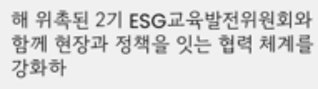해 위촉된 2기 ESG교육발전위원회와 함께 현장과 정책을 잇는 협력 체계를 강화하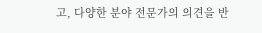고, 다양한 분야 전문가의 의견을 반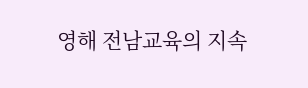영해 전남교육의 지속